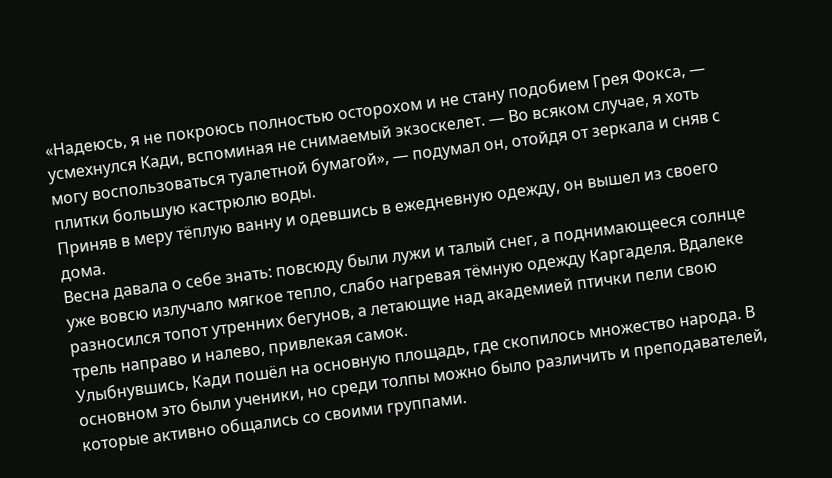«Надеюсь, я не покроюсь полностью осторохом и не стану подобием Грея Фокса, — усмехнулся Кади, вспоминая не снимаемый экзоскелет. — Во всяком случае, я хоть могу воспользоваться туалетной бумагой», — подумал он, отойдя от зеркала и сняв с плитки большую кастрюлю воды.
Приняв в меру тёплую ванну и одевшись в ежедневную одежду, он вышел из своего дома.
Весна давала о себе знать: повсюду были лужи и талый снег, а поднимающееся солнце уже вовсю излучало мягкое тепло, слабо нагревая тёмную одежду Каргаделя. Вдалеке разносился топот утренних бегунов, а летающие над академией птички пели свою трель направо и налево, привлекая самок.
Улыбнувшись, Кади пошёл на основную площадь, где скопилось множество народа. В основном это были ученики, но среди толпы можно было различить и преподавателей, которые активно общались со своими группами.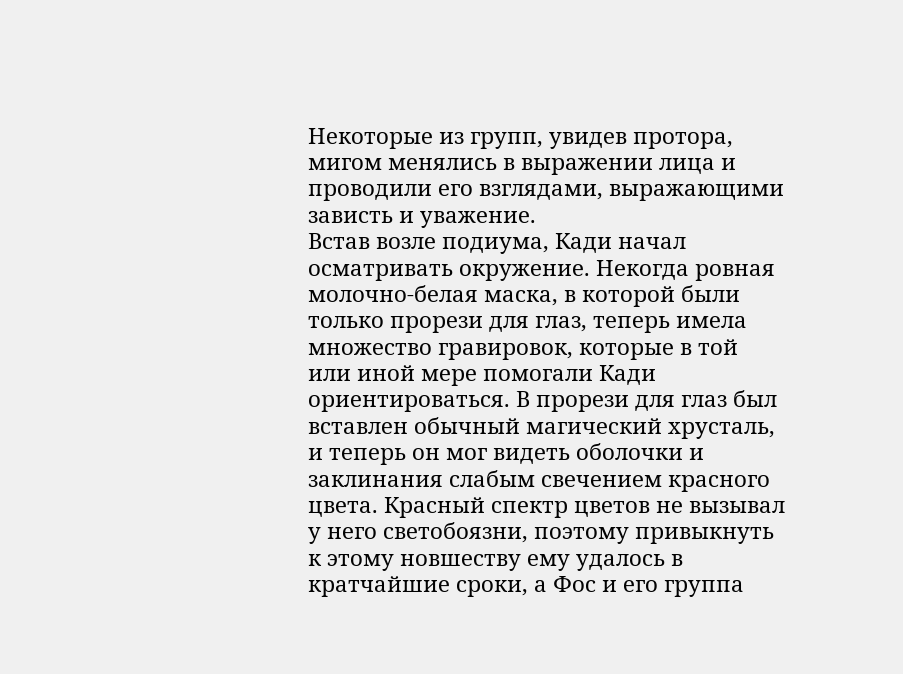Некоторые из групп, увидев протора, мигом менялись в выражении лица и проводили его взглядами, выражающими зависть и уважение.
Встав возле подиума, Кади начал осматривать окружение. Некогда ровная молочно-белая маска, в которой были только прорези для глаз, теперь имела множество гравировок, которые в той или иной мере помогали Кади ориентироваться. В прорези для глаз был вставлен обычный магический хрусталь, и теперь он мог видеть оболочки и заклинания слабым свечением красного цвета. Красный спектр цветов не вызывал у него светобоязни, поэтому привыкнуть к этому новшеству ему удалось в кратчайшие сроки, а Фос и его группа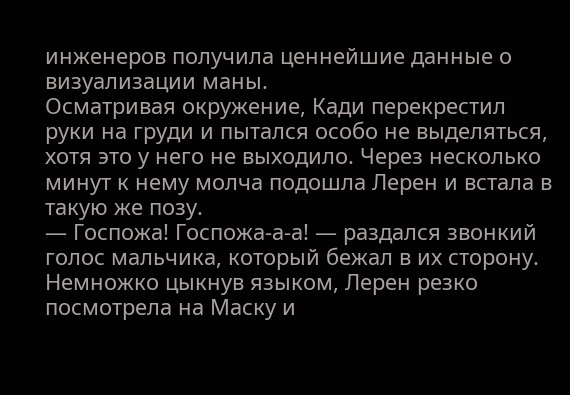инженеров получила ценнейшие данные о визуализации маны.
Осматривая окружение, Кади перекрестил руки на груди и пытался особо не выделяться, хотя это у него не выходило. Через несколько минут к нему молча подошла Лерен и встала в такую же позу.
— Госпожа! Госпожа-а-а! — раздался звонкий голос мальчика, который бежал в их сторону.
Немножко цыкнув языком, Лерен резко посмотрела на Маску и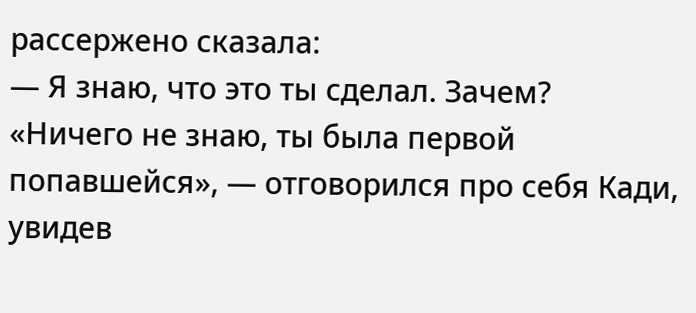рассержено сказала:
— Я знаю, что это ты сделал. Зачем?
«Ничего не знаю, ты была первой попавшейся», — отговорился про себя Кади, увидев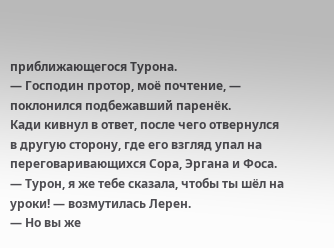приближающегося Турона.
— Господин протор, моё почтение, — поклонился подбежавший паренёк.
Кади кивнул в ответ, после чего отвернулся в другую сторону, где его взгляд упал на переговаривающихся Сора, Эргана и Фоса.
— Турон, я же тебе сказала, чтобы ты шёл на уроки! — возмутилась Лерен.
— Но вы же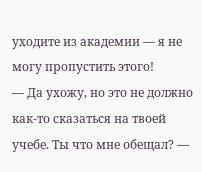уходите из академии — я не могу пропустить этого!
— Да ухожу, но это не должно как-то сказаться на твоей учебе. Ты что мне обещал? —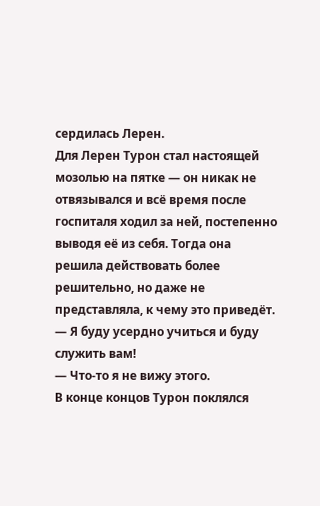сердилась Лерен.
Для Лерен Турон стал настоящей мозолью на пятке — он никак не отвязывался и всё время после госпиталя ходил за ней, постепенно выводя её из себя. Тогда она решила действовать более решительно, но даже не представляла, к чему это приведёт.
— Я буду усердно учиться и буду служить вам!
— Что-то я не вижу этого.
В конце концов Турон поклялся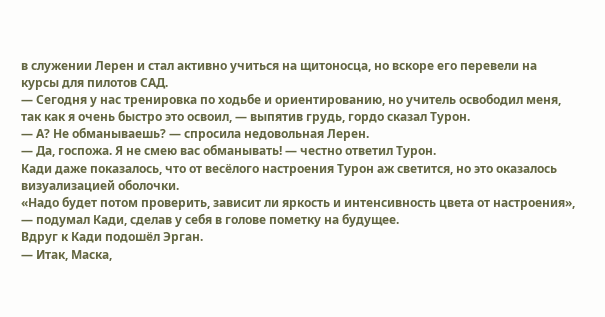в служении Лерен и стал активно учиться на щитоносца, но вскоре его перевели на курсы для пилотов САД.
— Сегодня у нас тренировка по ходьбе и ориентированию, но учитель освободил меня, так как я очень быстро это освоил, — выпятив грудь, гордо сказал Турон.
— А? Не обманываешь? — спросила недовольная Лерен.
— Да, госпожа. Я не смею вас обманывать! — честно ответил Турон.
Кади даже показалось, что от весёлого настроения Турон аж светится, но это оказалось визуализацией оболочки.
«Надо будет потом проверить, зависит ли яркость и интенсивность цвета от настроения», — подумал Кади, сделав у себя в голове пометку на будущее.
Вдруг к Кади подошёл Эрган.
— Итак, Маска,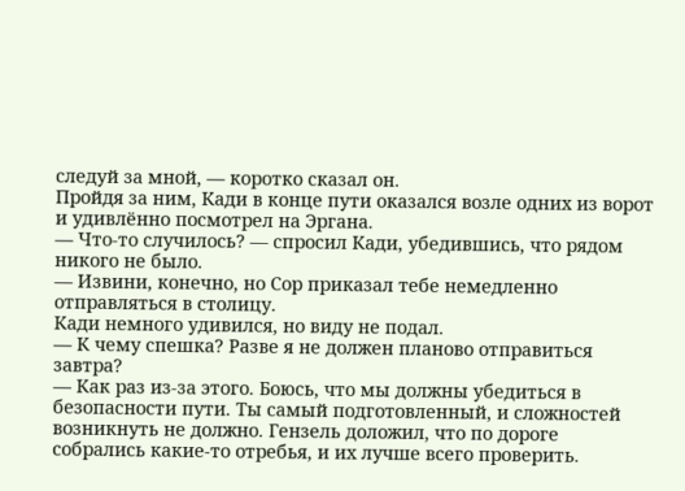следуй за мной, — коротко сказал он.
Пройдя за ним, Кади в конце пути оказался возле одних из ворот и удивлённо посмотрел на Эргана.
— Что-то случилось? — спросил Кади, убедившись, что рядом никого не было.
— Извини, конечно, но Сор приказал тебе немедленно отправляться в столицу.
Кади немного удивился, но виду не подал.
— К чему спешка? Разве я не должен планово отправиться завтра?
— Как раз из-за этого. Боюсь, что мы должны убедиться в безопасности пути. Ты самый подготовленный, и сложностей возникнуть не должно. Гензель доложил, что по дороге собрались какие-то отребья, и их лучше всего проверить.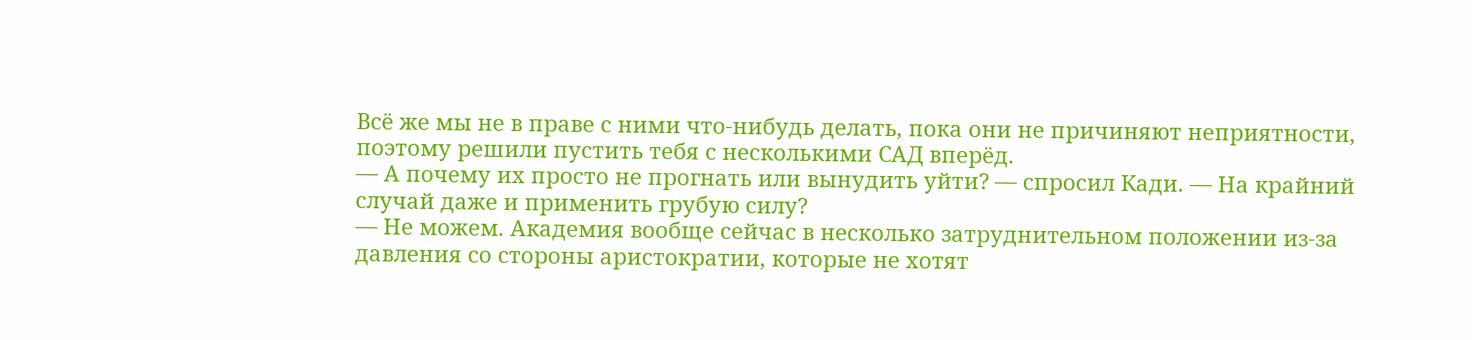Всё же мы не в праве с ними что-нибудь делать, пока они не причиняют неприятности, поэтому решили пустить тебя с несколькими САД вперёд.
— А почему их просто не прогнать или вынудить уйти? — спросил Кади. — На крайний случай даже и применить грубую силу?
— Не можем. Академия вообще сейчас в несколько затруднительном положении из-за давления со стороны аристократии, которые не хотят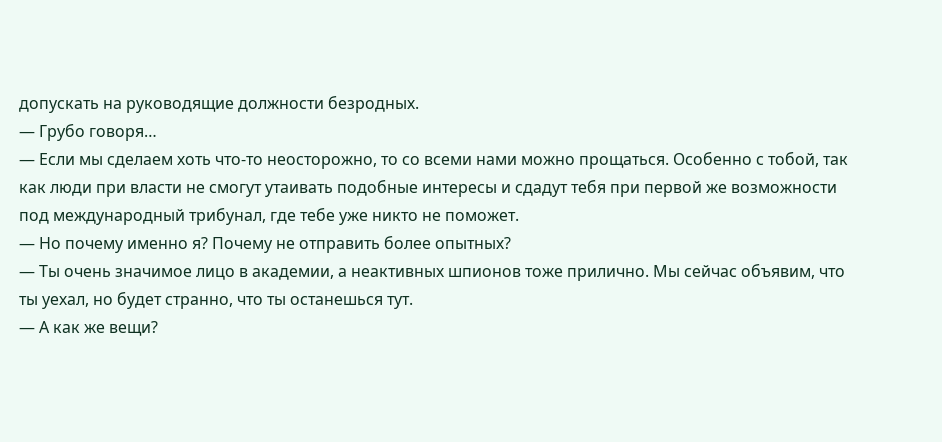допускать на руководящие должности безродных.
— Грубо говоря…
— Если мы сделаем хоть что-то неосторожно, то со всеми нами можно прощаться. Особенно с тобой, так как люди при власти не смогут утаивать подобные интересы и сдадут тебя при первой же возможности под международный трибунал, где тебе уже никто не поможет.
— Но почему именно я? Почему не отправить более опытных?
— Ты очень значимое лицо в академии, а неактивных шпионов тоже прилично. Мы сейчас объявим, что ты уехал, но будет странно, что ты останешься тут.
— А как же вещи?